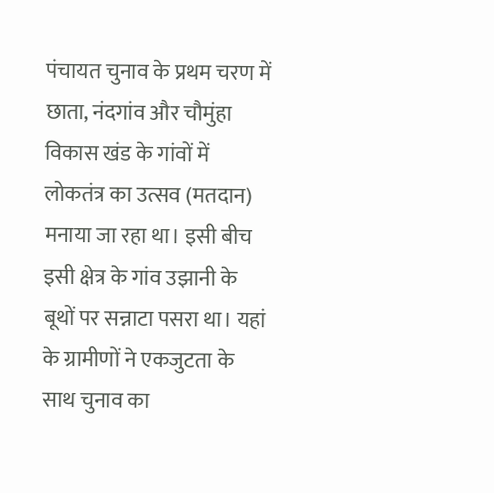पंचायत चुनाव के प्रथम चरण में छाता, नंदगांव और चौमुंहा विकास खंड के गांवों में लोकतंत्र का उत्सव (मतदान) मनाया जा रहा था। इसी बीच इसी क्षेत्र के गांव उझानी के बूथों पर सन्नाटा पसरा था। यहां के ग्रामीणों ने एकजुटता के साथ चुनाव का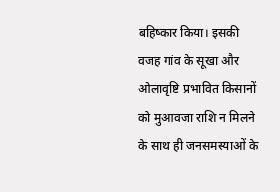बहिष्कार किया। इसकी वजह गांव के सूखा और ओलावृष्टि प्रभावित किसानों को मुआवजा राशि न मिलने के साथ ही जनसमस्याओं के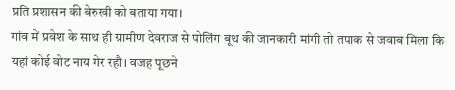प्रति प्रशासन की बेरुखी को बताया गया।
गांव में प्रवेश के साथ ही ग्रामीण देवराज से पोलिंग बूथ की जानकारी मांगी तो तपाक से जवाब मिला कि यहां कोई वोट नाय गेर रहौ। वजह पूछने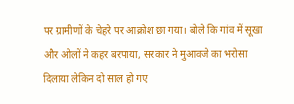पर ग्रामीणों के चेहरे पर आक्रोश छा गया। बोले कि गांव में सूखा और ओलों ने कहर बरपाया, सरकार ने मुआवजे का भरोसा दिलाया लेकिन दो साल हो गए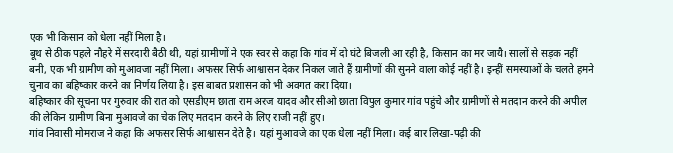एक भी किसान को धेला नहीं मिला है।
बूथ से ठीक पहले नौहरे में सरदारी बैठी थी, यहां ग्रामीणों ने एक स्वर से कहा कि गांव में दो घंटे बिजली आ रही है, किसान का मर जायै। सालों से सड़क नहीं बनी, एक भी ग्रामीण को मुआवजा नहीं मिला। अफसर सिर्फ आश्वासन देकर निकल जाते हैं ग्रामीणों की सुनने वाला कोई नहीं है। इन्हीं समस्याओं के चलते हमने चुनाव का बहिष्कार करने का निर्णय लिया है। इस बाबत प्रशासन को भी अवगत करा दिया।
बहिष्कार की सूचना पर गुरुवार की रात को एसडीएम छाता राम अरज यादव और सीओ छाता विपुल कुमार गांव पहुंचे और ग्रामीणों से मतदान करने की अपील की लेकिन ग्रामीण बिना मुआवजे का चेक लिए मतदान करने के लिए राजी नहीं हुए।
गांव निवासी मोमराज ने कहा कि अफसर सिर्फ आश्वासन देते है। यहां मुआवजे का एक धेला नहीं मिला। कई बार लिखा-पढ़ी की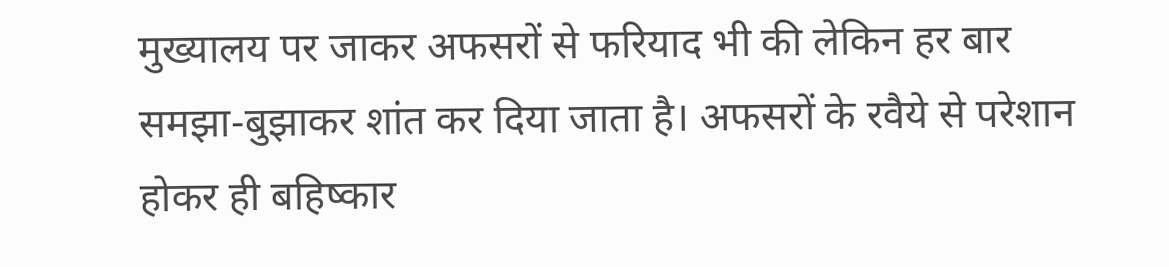मुख्यालय पर जाकर अफसरों से फरियाद भी की लेकिन हर बार समझा-बुझाकर शांत कर दिया जाता है। अफसरों के रवैये से परेशान होकर ही बहिष्कार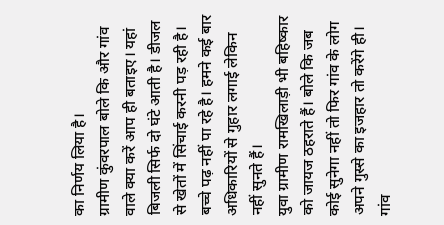का निर्णय लिया है।
ग्रामीण कुंवरपाल बोले कि और गांव वाले क्या करें आप ही बताइए। यहां बिजली सिर्फ दो घंटे आती है। डीजल से खेतों में सिंचाई करनी पड़ रही है। बच्चे पढ़ नहीं पा रहे है। हमने कई बार अधिकारियों से गुहार लगाई लेकिन नहीं सुनते हैं।
युवा ग्रामीण रामखिलाड़ी भी बहिष्कार को जायज ठहराते हैं। बोले कि जब कोई सुनेगा नहीं तो फिर गांव के लोग अपने गुस्से का इजहार तो करेंगे ही। गांव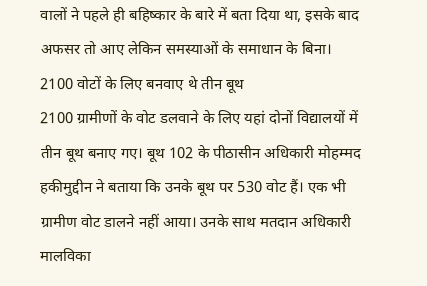वालों ने पहले ही बहिष्कार के बारे में बता दिया था, इसके बाद अफसर तो आए लेकिन समस्याओं के समाधान के बिना।
2100 वोटों के लिए बनवाए थे तीन बूथ
2100 ग्रामीणों के वोट डलवाने के लिए यहां दोनों विद्यालयों में तीन बूथ बनाए गए। बूथ 102 के पीठासीन अधिकारी मोहम्मद हकीमुद्दीन ने बताया कि उनके बूथ पर 530 वोट हैं। एक भी ग्रामीण वोट डालने नहीं आया। उनके साथ मतदान अधिकारी मालविका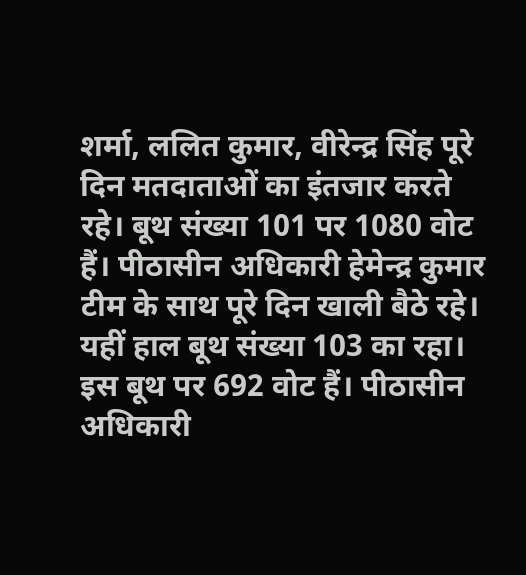शर्मा, ललित कुमार, वीरेन्द्र सिंह पूरे दिन मतदाताओं का इंतजार करते रहे। बूथ संख्या 101 पर 1080 वोट हैं। पीठासीन अधिकारी हेमेन्द्र कुमार टीम के साथ पूरे दिन खाली बैठे रहे। यहीं हाल बूथ संख्या 103 का रहा। इस बूथ पर 692 वोट हैं। पीठासीन अधिकारी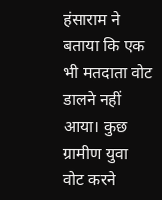हंसाराम ने बताया कि एक भी मतदाता वोट डालने नहीं आया। कुछ ग्रामीण युवा वोट करने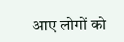आए लोगों को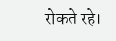रोकते रहे।